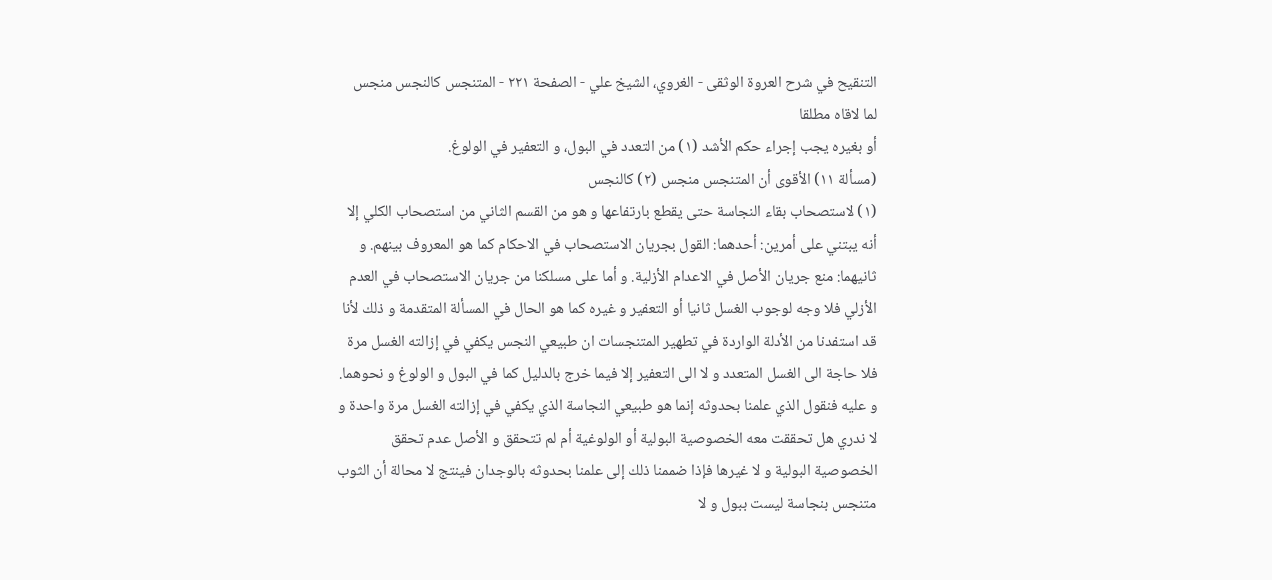التنقيح في شرح العروة الوثقى - الغروي، الشيخ علي - الصفحة ٢٢١ - المتنجس كالنجس منجس لما لاقاه مطلقا
أو بغيره يجب إجراء حكم الأشد (١) من التعدد في البول، و التعفير في الولوغ.
(مسألة ١١) الأقوى أن المتنجس منجس (٢) كالنجس
(١) لاستصحاب بقاء النجاسة حتى يقطع بارتفاعها و هو من القسم الثاني من استصحاب الكلي إلا أنه يبتني على أمرين: أحدهما: القول بجريان الاستصحاب في الاحكام كما هو المعروف بينهم. و ثانيهما: منع جريان الأصل في الاعدام الأزلية. و أما على مسلكنا من جريان الاستصحاب في العدم الأزلي فلا وجه لوجوب الغسل ثانيا أو التعفير و غيره كما هو الحال في المسألة المتقدمة و ذلك لأنا قد استفدنا من الأدلة الواردة في تطهير المتنجسات ان طبيعي النجس يكفي في إزالته الغسل مرة فلا حاجة الى الغسل المتعدد و لا الى التعفير إلا فيما خرج بالدليل كما في البول و الولوغ و نحوهما.
و عليه فنقول الذي علمنا بحدوثه إنما هو طبيعي النجاسة الذي يكفي في إزالته الغسل مرة واحدة و لا ندري هل تحققت معه الخصوصية البولية أو الولوغية أم لم تتحقق و الأصل عدم تحقق الخصوصية البولية و لا غيرها فإذا ضممنا ذلك إلى علمنا بحدوثه بالوجدان فينتج لا محالة أن الثوب متنجس بنجاسة ليست ببول و لا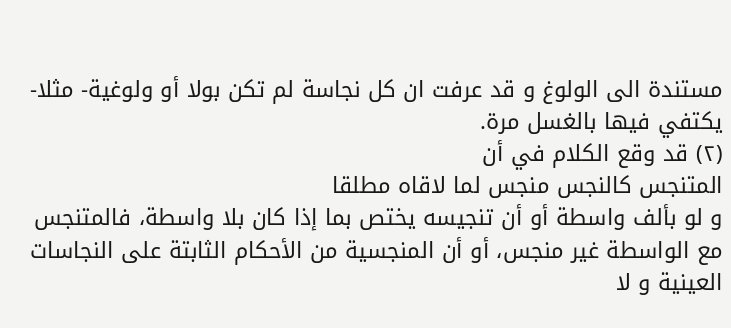مستندة الى الولوغ و قد عرفت ان كل نجاسة لم تكن بولا أو ولوغية- مثلا- يكتفي فيها بالغسل مرة.
(٢) قد وقع الكلام في أن
المتنجس كالنجس منجس لما لاقاه مطلقا
و لو بألف واسطة أو أن تنجيسه يختص بما إذا كان بلا واسطة، فالمتنجس مع الواسطة غير منجس، أو أن المنجسية من الأحكام الثابتة على النجاسات العينية و لا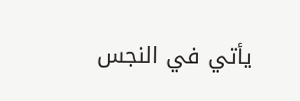يأتي في النجس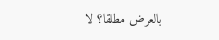بالعرض مطلقا؟ لا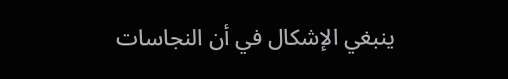ينبغي الإشكال في أن النجاسات